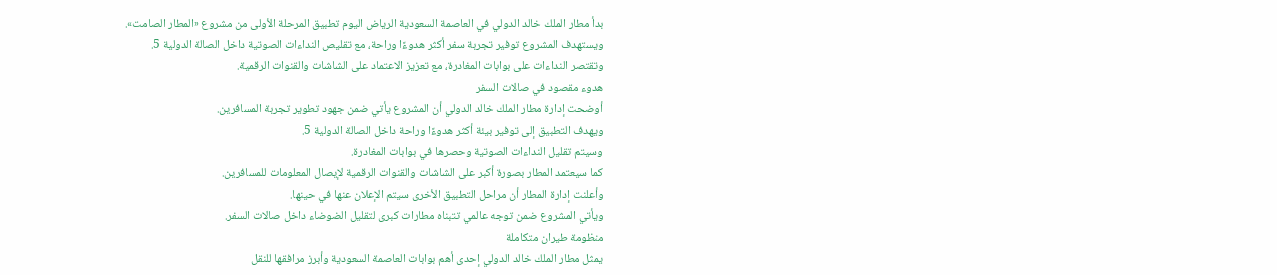بدأ مطار الملك خالد الدولي في العاصمة السعودية الرياض اليوم تطبيق المرحلة الأولى من مشروع «المطار الصامت».
ويستهدف المشروع توفير تجربة سفر أكثر هدوءًا وراحة، مع تقليص النداءات الصوتية داخل الصالة الدولية 5.
وتقتصر النداءات على بوابات المغادرة، مع تعزيز الاعتماد على الشاشات والقنوات الرقمية.
هدوء مقصود في صالات السفر
أوضحت إدارة مطار الملك خالد الدولي أن المشروع يأتي ضمن جهود تطوير تجربة المسافرين.
ويهدف التطبيق إلى توفير بيئة أكثر هدوءًا وراحة داخل الصالة الدولية 5.
وسيتم تقليل النداءات الصوتية وحصرها في بوابات المغادرة.
كما سيعتمد المطار بصورة أكبر على الشاشات والقنوات الرقمية لإيصال المعلومات للمسافرين.
وأعلنت إدارة المطار أن مراحل التطبيق الأخرى سيتم الإعلان عنها في حينها.
ويأتي المشروع ضمن توجه عالمي تتبناه مطارات كبرى لتقليل الضوضاء داخل صالات السفر.
منظومة طيران متكاملة
يمثل مطار الملك خالد الدولي إحدى أهم بوابات العاصمة السعودية وأبرز مرافقها للنقل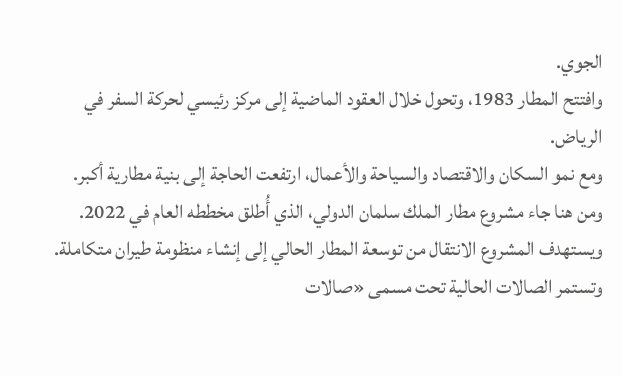الجوي.
وافتتح المطار 1983، وتحول خلال العقود الماضية إلى مركز رئيسي لحركة السفر في الرياض.
ومع نمو السكان والاقتصاد والسياحة والأعمال، ارتفعت الحاجة إلى بنية مطارية أكبر.
ومن هنا جاء مشروع مطار الملك سلمان الدولي، الذي أُطلق مخططه العام في 2022.
ويستهدف المشروع الانتقال من توسعة المطار الحالي إلى إنشاء منظومة طيران متكاملة.
وتستمر الصالات الحالية تحت مسمى «صالات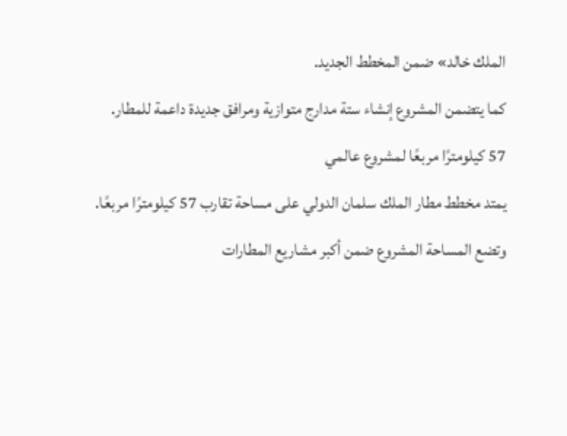الملك خالد» ضمن المخطط الجديد.
كما يتضمن المشروع إنشاء ستة مدارج متوازية ومرافق جديدة داعمة للمطار.
57 كيلومترًا مربعًا لمشروع عالمي
يمتد مخطط مطار الملك سلمان الدولي على مساحة تقارب 57 كيلومترًا مربعًا.
وتضع المساحة المشروع ضمن أكبر مشاريع المطارات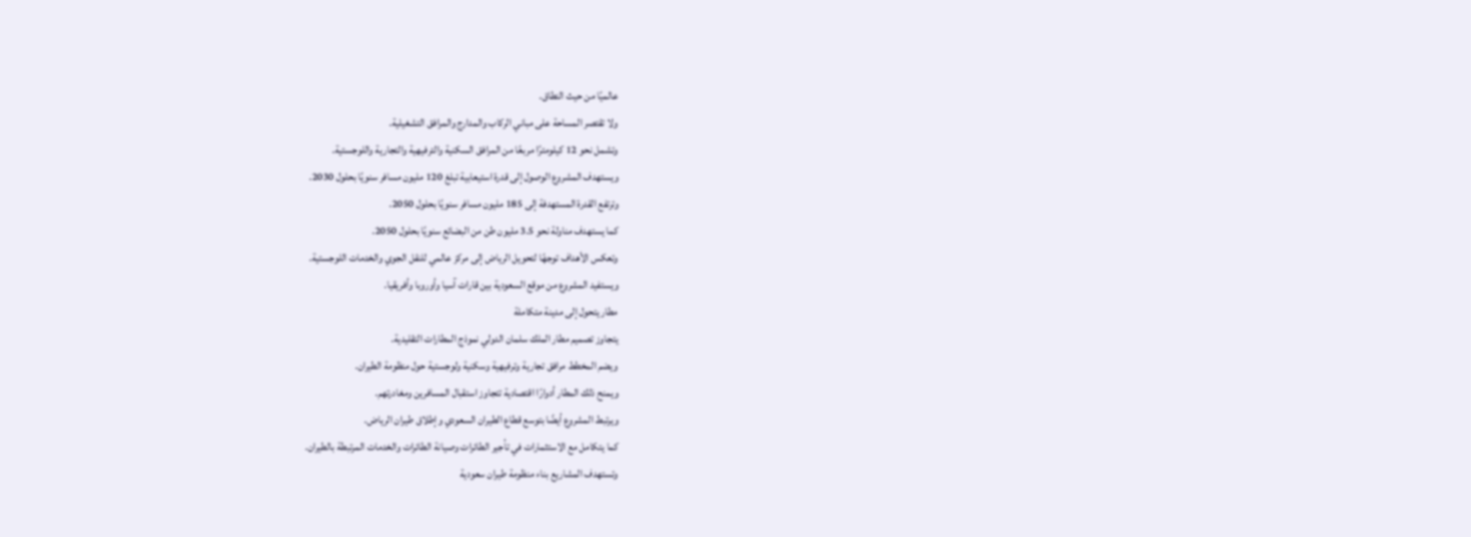عالميًا من حيث النطاق.
ولا تقتصر المساحة على مباني الركاب والمدارج والمرافق التشغيلية.
وتشمل نحو 12 كيلومترًا مربعًا من المرافق السكنية والترفيهية والتجارية واللوجستية.
ويستهدف المشروع الوصول إلى قدرة استيعابية تبلغ 120 مليون مسافر سنويًا بحلول 2030.
وترتفع القدرة المستهدفة إلى 185 مليون مسافر سنويًا بحلول 2050.
كما يستهدف مناولة نحو 3.5 مليون طن من البضائع سنويًا بحلول 2050.
وتعكس الأهداف توجهًا لتحويل الرياض إلى مركز عالمي للنقل الجوي والخدمات اللوجستية.
ويستفيد المشروع من موقع السعودية بين قارات آسيا وأوروبا وأفريقيا.
مطار يتحول إلى مدينة متكاملة
يتجاوز تصميم مطار الملك سلمان الدولي نموذج المطارات التقليدية.
ويضم المخطط مرافق تجارية وترفيهية وسكنية ولوجستية حول منظومة الطيران.
ويمنح ذلك المطار أدوارًا اقتصادية تتجاوز استقبال المسافرين ومغادرتهم.
ويرتبط المشروع أيضًا بتوسع قطاع الطيران السعودي وإطلاق طيران الرياض.
كما يتكامل مع الاستثمارات في تأجير الطائرات وصيانة الطائرات والخدمات المرتبطة بالطيران.
وتستهدف المشاريع بناء منظومة طيران سعودية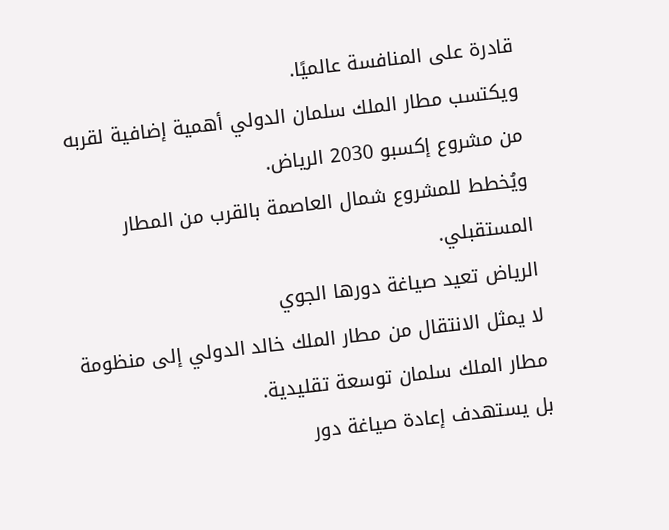قادرة على المنافسة عالميًا.
ويكتسب مطار الملك سلمان الدولي أهمية إضافية لقربه من مشروع إكسبو 2030 الرياض.
ويُخطط للمشروع شمال العاصمة بالقرب من المطار المستقبلي.
الرياض تعيد صياغة دورها الجوي
لا يمثل الانتقال من مطار الملك خالد الدولي إلى منظومة مطار الملك سلمان توسعة تقليدية.
بل يستهدف إعادة صياغة دور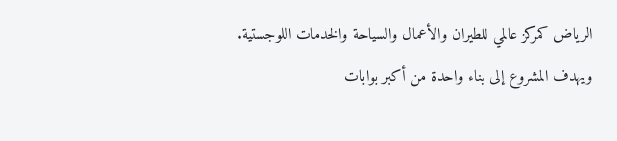الرياض كمركز عالمي للطيران والأعمال والسياحة والخدمات اللوجستية.
ويهدف المشروع إلى بناء واحدة من أكبر بوابات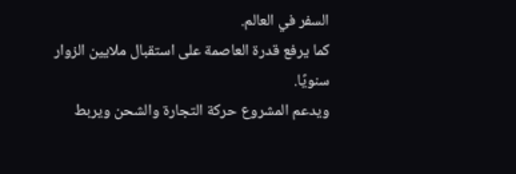السفر في العالم.
كما يرفع قدرة العاصمة على استقبال ملايين الزوار سنويًا.
ويدعم المشروع حركة التجارة والشحن ويربط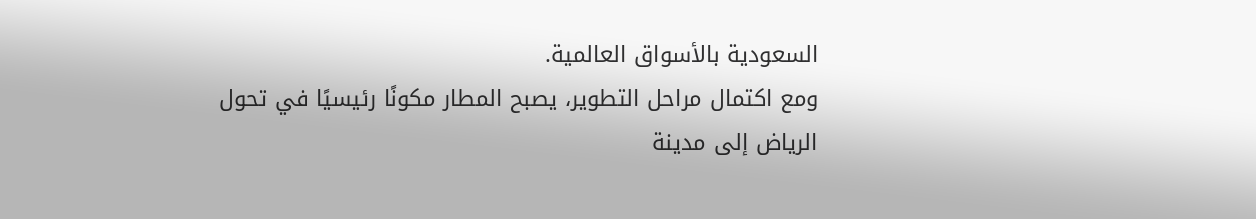السعودية بالأسواق العالمية.
ومع اكتمال مراحل التطوير، يصبح المطار مكونًا رئيسيًا في تحول الرياض إلى مدينة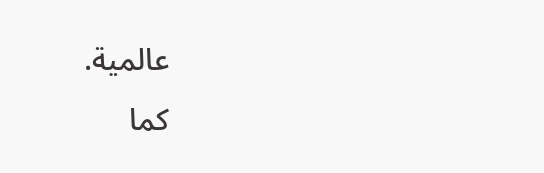عالمية.
كما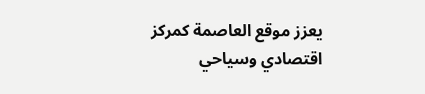يعزز موقع العاصمة كمركز اقتصادي وسياحي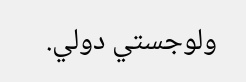ولوجستي دولي.